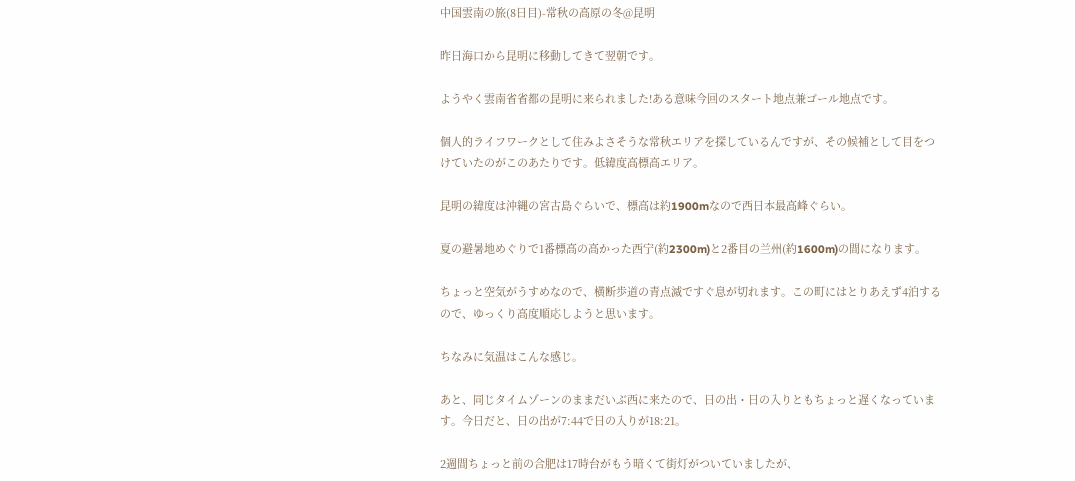中国雲南の旅(8日目)-常秋の高原の冬@昆明

昨日海口から昆明に移動してきて翌朝です。

ようやく雲南省省都の昆明に来られました!ある意味今回のスタート地点兼ゴール地点です。

個人的ライフワークとして住みよさそうな常秋エリアを探しているんですが、その候補として目をつけていたのがこのあたりです。低緯度高標高エリア。

昆明の緯度は沖縄の宮古島ぐらいで、標高は約1900mなので西日本最高峰ぐらい。

夏の避暑地めぐりで1番標高の高かった西宁(約2300m)と2番目の兰州(約1600m)の間になります。

ちょっと空気がうすめなので、横断歩道の青点滅ですぐ息が切れます。この町にはとりあえず4泊するので、ゆっくり高度順応しようと思います。

ちなみに気温はこんな感じ。

あと、同じタイムゾーンのままだいぶ西に来たので、日の出・日の入りともちょっと遅くなっています。今日だと、日の出が7:44で日の入りが18:21。

2週間ちょっと前の合肥は17時台がもう暗くて街灯がついていましたが、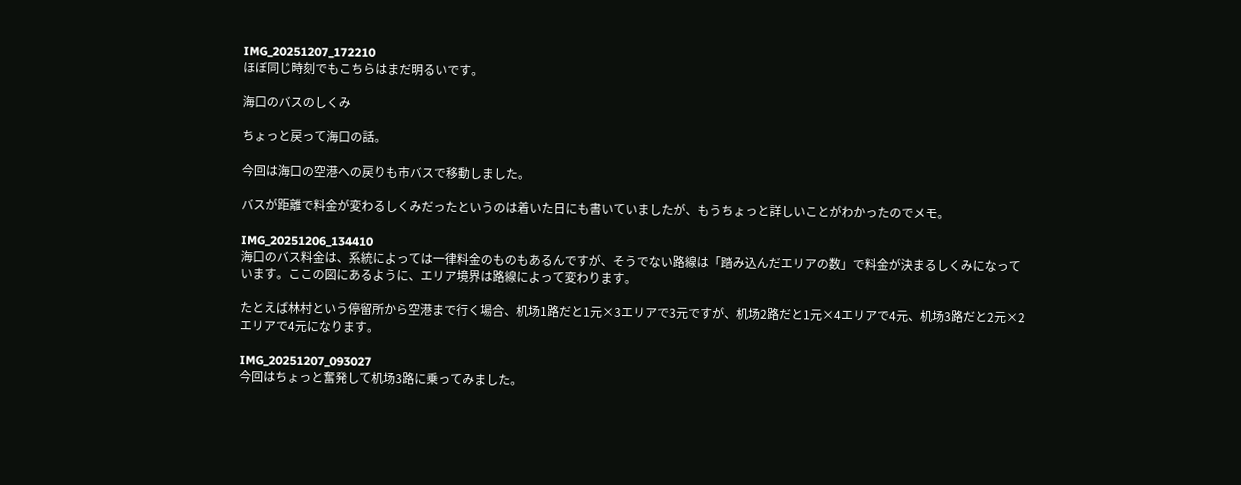IMG_20251207_172210
ほぼ同じ時刻でもこちらはまだ明るいです。

海口のバスのしくみ

ちょっと戻って海口の話。

今回は海口の空港への戻りも市バスで移動しました。

バスが距離で料金が変わるしくみだったというのは着いた日にも書いていましたが、もうちょっと詳しいことがわかったのでメモ。

IMG_20251206_134410
海口のバス料金は、系統によっては一律料金のものもあるんですが、そうでない路線は「踏み込んだエリアの数」で料金が決まるしくみになっています。ここの図にあるように、エリア境界は路線によって変わります。

たとえば林村という停留所から空港まで行く場合、机场1路だと1元×3エリアで3元ですが、机场2路だと1元×4エリアで4元、机场3路だと2元×2エリアで4元になります。

IMG_20251207_093027
今回はちょっと奮発して机场3路に乗ってみました。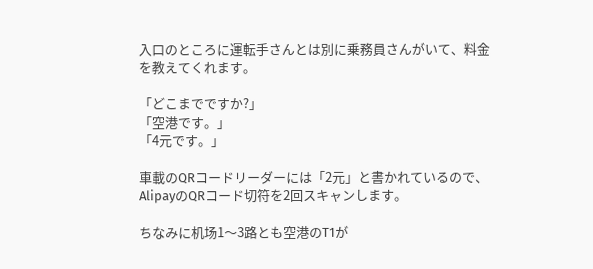入口のところに運転手さんとは別に乗務員さんがいて、料金を教えてくれます。

「どこまでですか?」
「空港です。」
「4元です。」

車載のQRコードリーダーには「2元」と書かれているので、AlipayのQRコード切符を2回スキャンします。

ちなみに机场1〜3路とも空港のT1が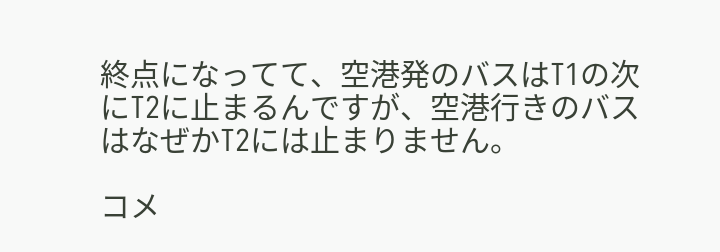終点になってて、空港発のバスはT1の次にT2に止まるんですが、空港行きのバスはなぜかT2には止まりません。

コメ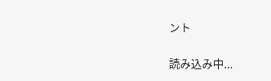ント

読み込み中...